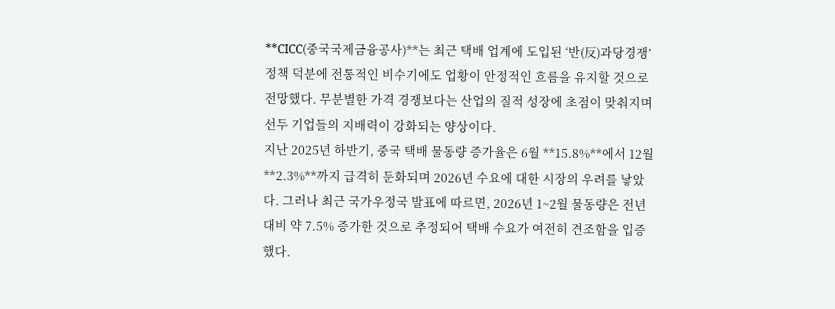**CICC(중국국제금융공사)**는 최근 택배 업계에 도입된 ‘반(反)과당경쟁’ 정책 덕분에 전통적인 비수기에도 업황이 안정적인 흐름을 유지할 것으로 전망했다. 무분별한 가격 경쟁보다는 산업의 질적 성장에 초점이 맞춰지며 선두 기업들의 지배력이 강화되는 양상이다.
지난 2025년 하반기, 중국 택배 물동량 증가율은 6월 **15.8%**에서 12월 **2.3%**까지 급격히 둔화되며 2026년 수요에 대한 시장의 우려를 낳았다. 그러나 최근 국가우정국 발표에 따르면, 2026년 1~2월 물동량은 전년 대비 약 7.5% 증가한 것으로 추정되어 택배 수요가 여전히 견조함을 입증했다.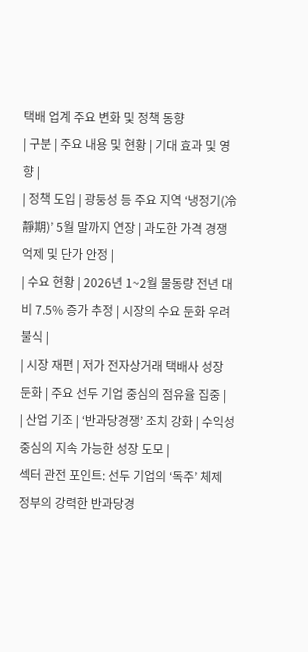택배 업계 주요 변화 및 정책 동향
| 구분 | 주요 내용 및 현황 | 기대 효과 및 영향 |
| 정책 도입 | 광둥성 등 주요 지역 ‘냉정기(冷靜期)’ 5월 말까지 연장 | 과도한 가격 경쟁 억제 및 단가 안정 |
| 수요 현황 | 2026년 1~2월 물동량 전년 대비 7.5% 증가 추정 | 시장의 수요 둔화 우려 불식 |
| 시장 재편 | 저가 전자상거래 택배사 성장 둔화 | 주요 선두 기업 중심의 점유율 집중 |
| 산업 기조 | ‘반과당경쟁’ 조치 강화 | 수익성 중심의 지속 가능한 성장 도모 |
섹터 관전 포인트: 선두 기업의 ‘독주’ 체제
정부의 강력한 반과당경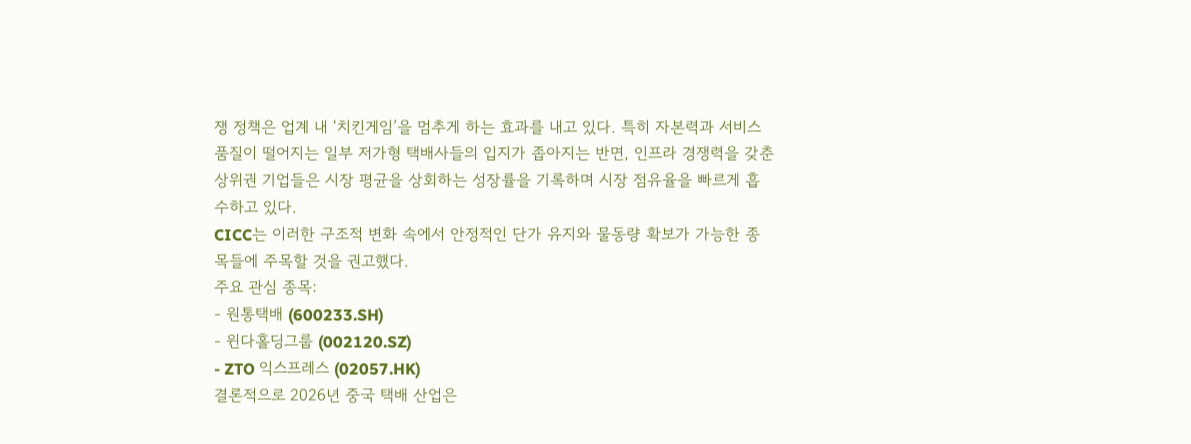쟁 정책은 업계 내 ‘치킨게임’을 멈추게 하는 효과를 내고 있다. 특히 자본력과 서비스 품질이 떨어지는 일부 저가형 택배사들의 입지가 좁아지는 반면, 인프라 경쟁력을 갖춘 상위권 기업들은 시장 평균을 상회하는 성장률을 기록하며 시장 점유율을 빠르게 흡수하고 있다.
CICC는 이러한 구조적 변화 속에서 안정적인 단가 유지와 물동량 확보가 가능한 종목들에 주목할 것을 권고했다.
주요 관심 종목:
- 원통택배 (600233.SH)
- 윈다홀딩그룹 (002120.SZ)
- ZTO 익스프레스 (02057.HK)
결론적으로 2026년 중국 택배 산업은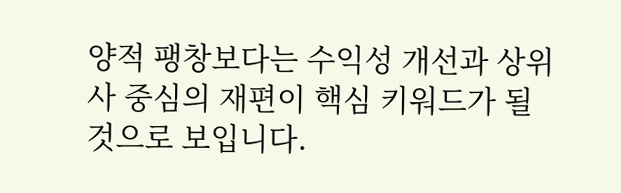양적 팽창보다는 수익성 개선과 상위사 중심의 재편이 핵심 키워드가 될 것으로 보입니다.